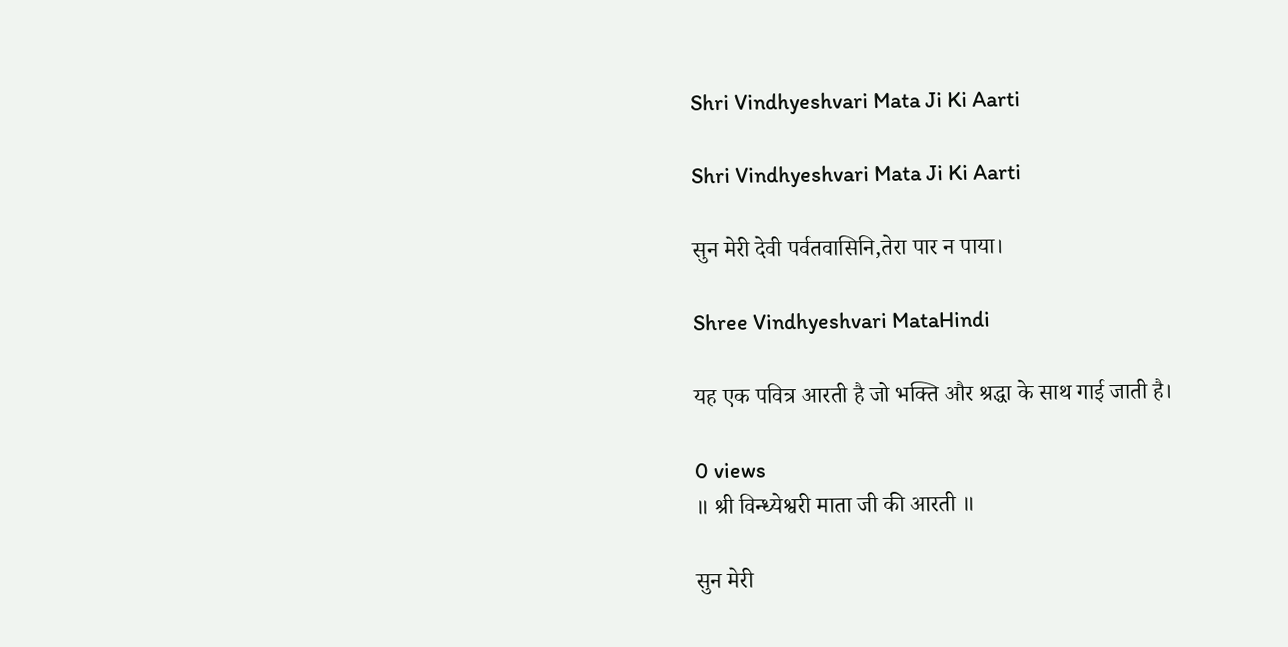Shri Vindhyeshvari Mata Ji Ki Aarti

Shri Vindhyeshvari Mata Ji Ki Aarti

सुन मेरी देवी पर्वतवासिनि,तेरा पार न पाया।

Shree Vindhyeshvari MataHindi

यह एक पवित्र आरती है जो भक्ति और श्रद्धा के साथ गाई जाती है।

0 views
॥ श्री विन्ध्येश्वरी माता जी की आरती ॥

सुन मेरी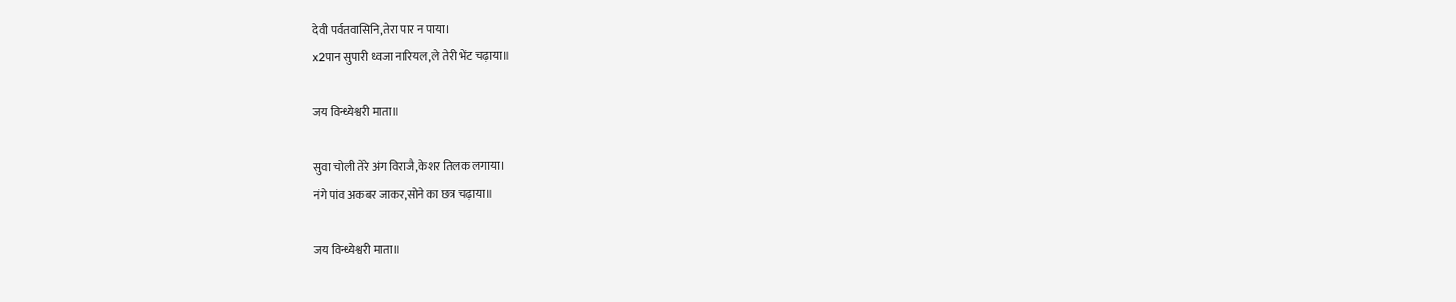देवी पर्वतवासिनि,तेरा पार न पाया।
x2पान सुपारी ध्वजा नारियल,ले तेरी भेंट चढ़ाया॥

जय विन्ध्येश्वरी माता॥

सुवा चोली तेरे अंग विराजै,केशर तिलक लगाया।
नंगे पांव अकबर जाकर,सोने का छत्र चढ़ाया॥

जय विन्ध्येश्वरी माता॥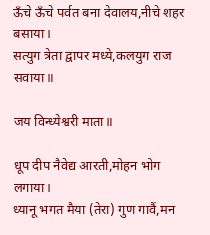ऊँचे ऊँचे पर्वत बना देवालय,नीचे शहर बसाया।
सत्युग त्रेता द्वापर मध्ये,कलयुग राज सवाया॥

जय विन्ध्येश्वरी माता॥

धूप दीप नैवेद्य आरती,मोहन भोग लगाया।
ध्यानू भगत मैया (तेरा) गुण गावैं,मन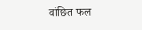वांछित फल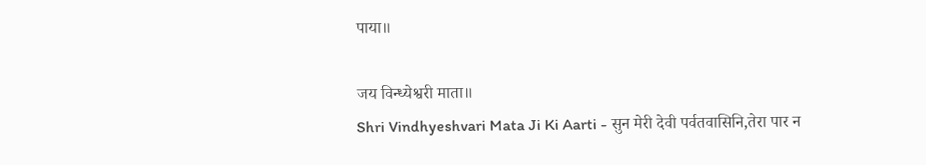पाया॥

जय विन्ध्येश्वरी माता॥
Shri Vindhyeshvari Mata Ji Ki Aarti - सुन मेरी देवी पर्वतवासिनि,तेरा पार न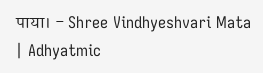पाया। - Shree Vindhyeshvari Mata | Adhyatmic